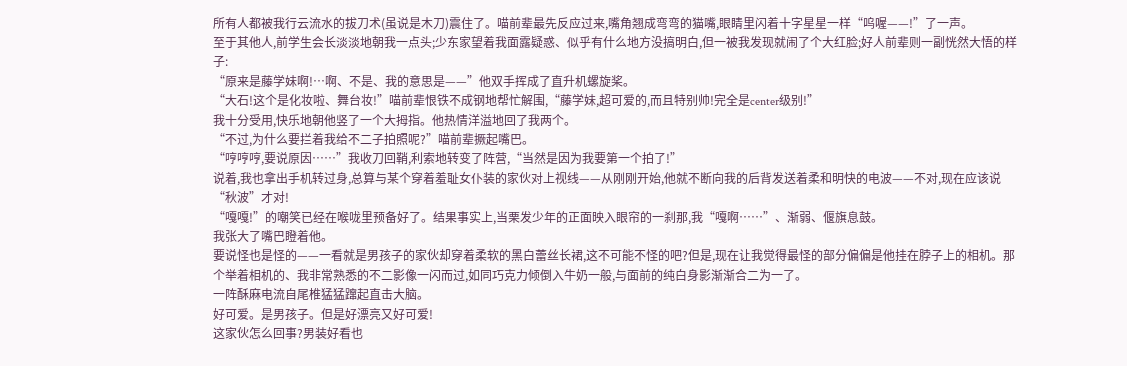所有人都被我行云流水的拔刀术(虽说是木刀)震住了。喵前辈最先反应过来,嘴角翘成弯弯的猫嘴,眼睛里闪着十字星星一样“呜喔——!”了一声。
至于其他人,前学生会长淡淡地朝我一点头;少东家望着我面露疑惑、似乎有什么地方没搞明白,但一被我发现就闹了个大红脸;好人前辈则一副恍然大悟的样子:
“原来是藤学妹啊!…啊、不是、我的意思是——”他双手挥成了直升机螺旋桨。
“大石!这个是化妆啦、舞台妆!”喵前辈恨铁不成钢地帮忙解围,“藤学妹,超可爱的,而且特别帅!完全是center级别!”
我十分受用,快乐地朝他竖了一个大拇指。他热情洋溢地回了我两个。
“不过,为什么要拦着我给不二子拍照呢?”喵前辈撅起嘴巴。
“哼哼哼,要说原因……”我收刀回鞘,利索地转变了阵营,“当然是因为我要第一个拍了!”
说着,我也拿出手机转过身,总算与某个穿着羞耻女仆装的家伙对上视线——从刚刚开始,他就不断向我的后背发送着柔和明快的电波——不对,现在应该说“秋波”才对!
“嘎嘎!”的嘲笑已经在喉咙里预备好了。结果事实上,当栗发少年的正面映入眼帘的一刹那,我“嘎啊……”、渐弱、偃旗息鼓。
我张大了嘴巴瞪着他。
要说怪也是怪的——一看就是男孩子的家伙却穿着柔软的黑白蕾丝长裙,这不可能不怪的吧?但是,现在让我觉得最怪的部分偏偏是他挂在脖子上的相机。那个举着相机的、我非常熟悉的不二影像一闪而过,如同巧克力倾倒入牛奶一般,与面前的纯白身影渐渐合二为一了。
一阵酥麻电流自尾椎猛猛蹿起直击大脑。
好可爱。是男孩子。但是好漂亮又好可爱!
这家伙怎么回事?男装好看也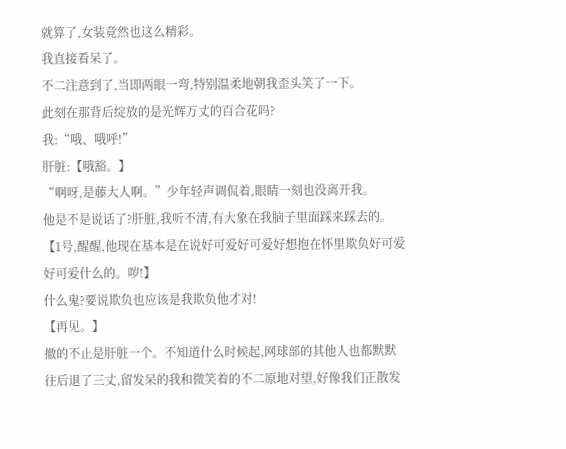就算了,女装竟然也这么精彩。
我直接看呆了。
不二注意到了,当即两眼一弯,特别温柔地朝我歪头笑了一下。
此刻在那背后绽放的是光辉万丈的百合花吗?
我:“哦、哦呼!”
肝脏:【哦豁。】
“啊呀,是藤大人啊。”少年轻声调侃着,眼睛一刻也没离开我。
他是不是说话了?肝脏,我听不清,有大象在我脑子里面踩来踩去的。
【1号,醒醒,他现在基本是在说好可爱好可爱好想抱在怀里欺负好可爱好可爱什么的。哕!】
什么鬼?要说欺负也应该是我欺负他才对!
【再见。】
撤的不止是肝脏一个。不知道什么时候起,网球部的其他人也都默默往后退了三丈,留发呆的我和微笑着的不二原地对望,好像我们正散发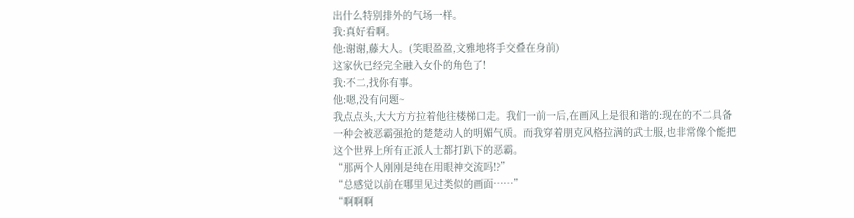出什么特别排外的气场一样。
我:真好看啊。
他:谢谢,藤大人。(笑眼盈盈,文雅地将手交叠在身前)
这家伙已经完全融入女仆的角色了!
我:不二,找你有事。
他:嗯,没有问题~
我点点头,大大方方拉着他往楼梯口走。我们一前一后,在画风上是很和谐的:现在的不二具备一种会被恶霸强抢的楚楚动人的明媚气质。而我穿着朋克风格拉满的武士服,也非常像个能把这个世界上所有正派人士都打趴下的恶霸。
“那两个人刚刚是纯在用眼神交流吗!?”
“总感觉以前在哪里见过类似的画面……”
“啊啊啊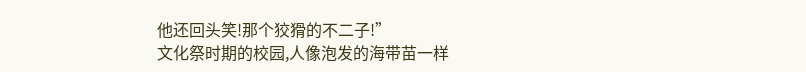他还回头笑!那个狡猾的不二子!”
文化祭时期的校园,人像泡发的海带苗一样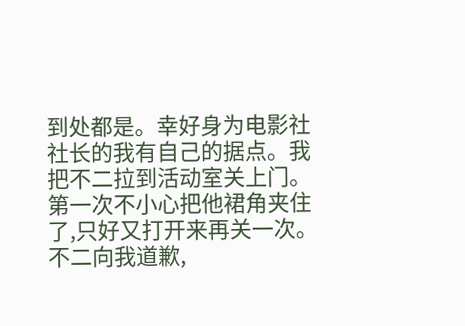到处都是。幸好身为电影社社长的我有自己的据点。我把不二拉到活动室关上门。第一次不小心把他裙角夹住了,只好又打开来再关一次。
不二向我道歉,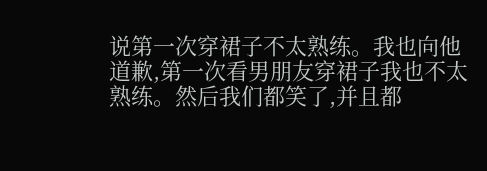说第一次穿裙子不太熟练。我也向他道歉,第一次看男朋友穿裙子我也不太熟练。然后我们都笑了,并且都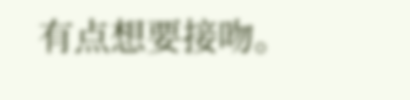有点想要接吻。